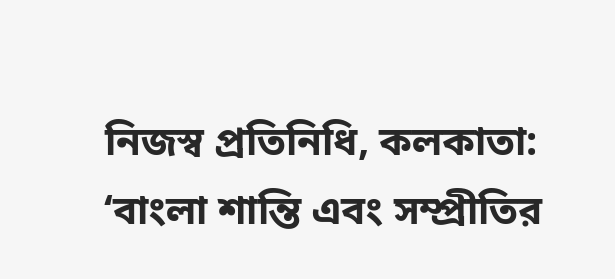নিজস্ব প্রতিনিধি, কলকাতা: ‘বাংলা শান্তি এবং সম্প্রীতির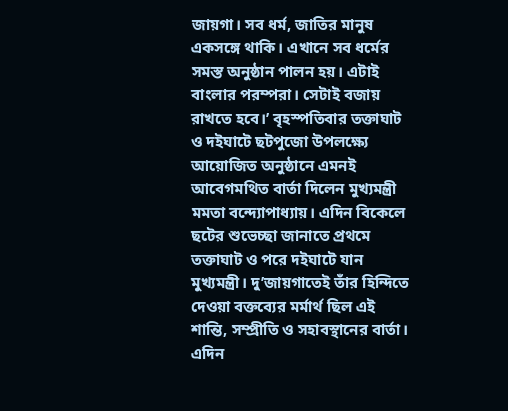জায়গা। সব ধর্ম, জাতির মানুষ একসঙ্গে থাকি। এখানে সব ধর্মের সমস্ত অনুষ্ঠান পালন হয়। এটাই বাংলার পরম্পরা। সেটাই বজায় রাখতে হবে।’ বৃহস্পতিবার তক্তাঘাট ও দইঘাটে ছটপুজো উপলক্ষ্যে আয়োজিত অনুষ্ঠানে এমনই আবেগমথিত বার্তা দিলেন মুখ্যমন্ত্রী মমতা বন্দ্যোপাধ্যায়। এদিন বিকেলে ছটের শুভেচ্ছা জানাতে প্রথমে তক্তাঘাট ও পরে দইঘাটে যান মুখ্যমন্ত্রী। দু’জায়গাতেই তাঁর হিন্দিতে দেওয়া বক্তব্যের মর্মার্থ ছিল এই শান্তি, সম্প্রীতি ও সহাবস্থানের বার্তা। এদিন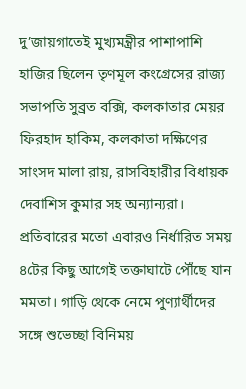দু’জায়গাতেই মুখ্যমন্ত্রীর পাশাপাশি হাজির ছিলেন তৃণমূল কংগ্রেসের রাজ্য সভাপতি সুব্রত বক্সি, কলকাতার মেয়র ফিরহাদ হাকিম, কলকাতা দক্ষিণের সাংসদ মালা রায়, রাসবিহারীর বিধায়ক দেবাশিস কুমার সহ অন্যান্যরা।
প্রতিবারের মতো এবারও নির্ধারিত সময় ৪টের কিছু আগেই তক্তাঘাটে পৌঁছে যান মমতা। গাড়ি থেকে নেমে পুণ্যার্থীদের সঙ্গে শুভেচ্ছা বিনিময়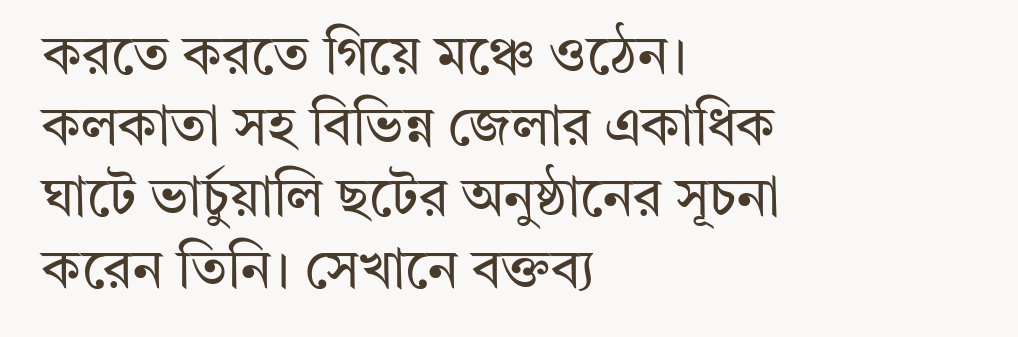করতে করতে গিয়ে মঞ্চে ওঠেন। কলকাতা সহ বিভিন্ন জেলার একাধিক ঘাটে ভার্চুয়ালি ছটের অনুষ্ঠানের সূচনা করেন তিনি। সেখানে বক্তব্য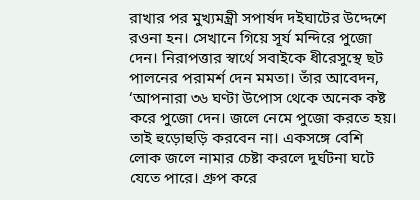রাখার পর মুখ্যমন্ত্রী সপার্ষদ দইঘাটের উদ্দেশে রওনা হন। সেখানে গিয়ে সূর্য মন্দিরে পুজো দেন। নিরাপত্তার স্বার্থে সবাইকে ধীরেসুস্থে ছট পালনের পরামর্শ দেন মমতা। তাঁর আবেদন, ‘আপনারা ৩৬ ঘণ্টা উপোস থেকে অনেক কষ্ট করে পুজো দেন। জলে নেমে পুজো করতে হয়। তাই হুড়োহুড়ি করবেন না। একসঙ্গে বেশি লোক জলে নামার চেষ্টা করলে দুর্ঘটনা ঘটে যেতে পারে। গ্রুপ করে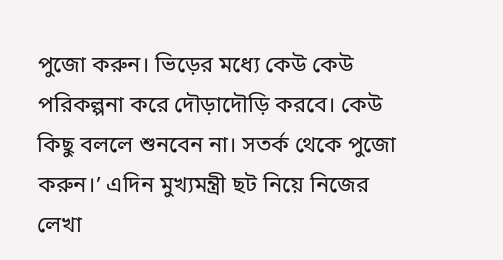পুজো করুন। ভিড়ের মধ্যে কেউ কেউ পরিকল্পনা করে দৌড়াদৌড়ি করবে। কেউ কিছু বললে শুনবেন না। সতর্ক থেকে পুজো করুন।’ এদিন মুখ্যমন্ত্রী ছট নিয়ে নিজের লেখা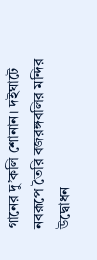গানের দু’কলি শোনান। দইঘাটে নবরূপে তৈরি বজরঙ্গবলির মন্দির উদ্বোধন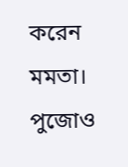করেন মমতা। পুজোও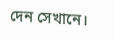দেন সেখানে।